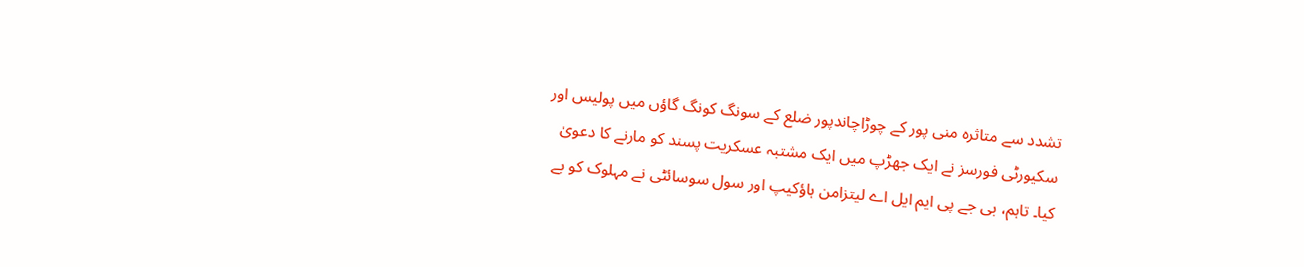تشدد سے متاثرہ منی پور کے چوڑاچاندپور ضلع کے سونگ کونگ گاؤں میں پولیس اور سکیورٹی فورسز نے ایک جھڑپ میں ایک مشتبہ عسکریت پسند کو مارنے کا دعویٰ کیا۔ تاہم، بی جے پی ایم ایل اے لیتزامن ہاؤکیپ اور سول سوسائٹی نے مہلوک کو بے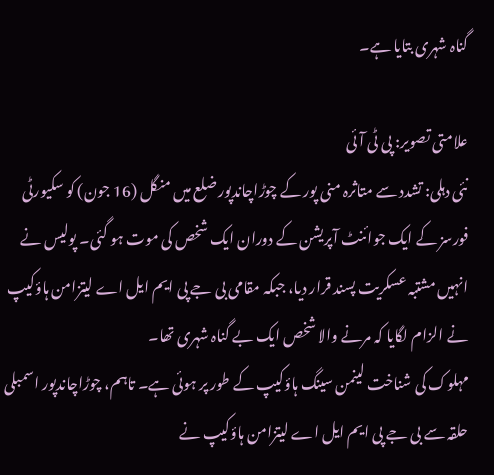گناہ شہری بتایا ہے۔

علامتی تصویر: پی ٹی آئی
نئی دہلی: تشدد سے متاثرہ منی پور کے چوڑاچاندپور ضلع میں منگل (16 جون) کو سکیورٹی فورسز کے ایک جوائنٹ آپریشن کے دوران ایک شخص کی موت ہو گئی۔ پولیس نے انہیں مشتبہ عسکریت پسند قرار دیا، جبکہ مقامی بی جے پی ایم ایل اے لیتزامن ہاؤکیپ نے الزام لگایا کہ مرنے والا شخص ایک بے گناہ شہری تھا۔
مہلوک کی شناخت لینمن سینگ ہاؤکیپ کے طور پر ہوئی ہے۔ تاہم، چوڑاچاندپور اسمبلی حلقہ سے بی جے پی ایم ایل اے لیتزامن ہاؤکیپ نے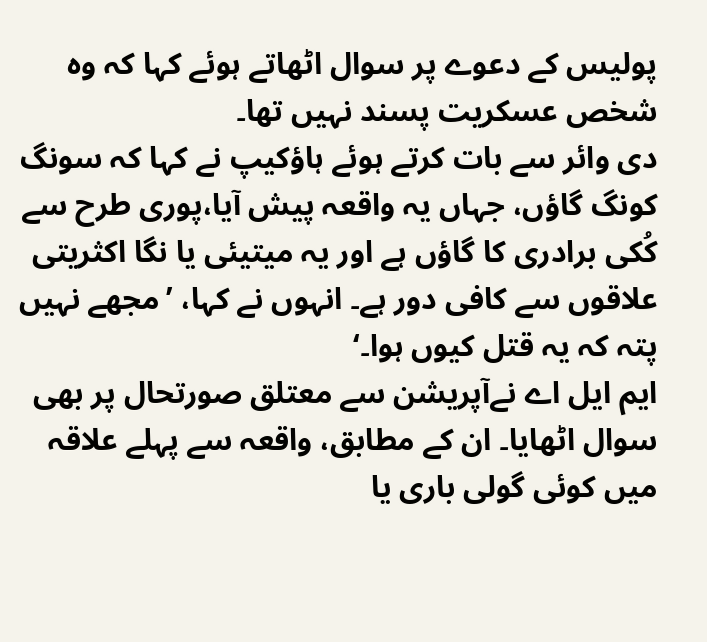پولیس کے دعوے پر سوال اٹھاتے ہوئے کہا کہ وہ شخص عسکریت پسند نہیں تھا۔
دی وائر سے بات کرتے ہوئے ہاؤکیپ نے کہا کہ سونگ کونگ گاؤں، جہاں یہ واقعہ پیش آیا،پوری طرح سے کُکی برادری کا گاؤں ہے اور یہ میتیئی یا نگا اکثریتی علاقوں سے کافی دور ہے۔ انہوں نے کہا، ’مجھے نہیں پتہ کہ یہ قتل کیوں ہوا۔‘
ایم ایل اے نےآپریشن سے معتلق صورتحال پر بھی سوال اٹھایا۔ ان کے مطابق، واقعہ سے پہلے علاقہ میں کوئی گولی باری یا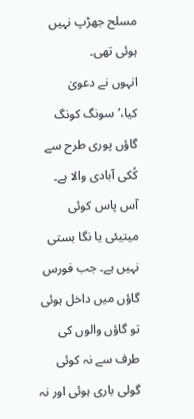مسلح جھڑپ نہیں ہوئی تھی۔
انہوں نے دعویٰ کیا،’سونگ کونگ گاؤں پوری طرح سے کُکی آبادی والا ہے۔ آس پاس کوئی میتیئی یا نگا بستی نہیں ہے۔ جب فورس گاؤں میں داخل ہوئی تو گاؤں والوں کی طرف سے نہ کوئی گولی باری ہوئی اور نہ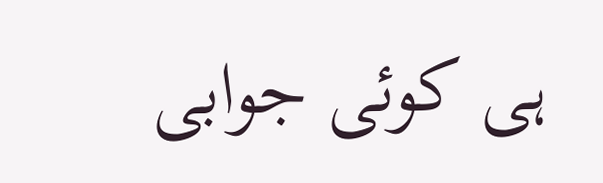ہی کوئی جوابی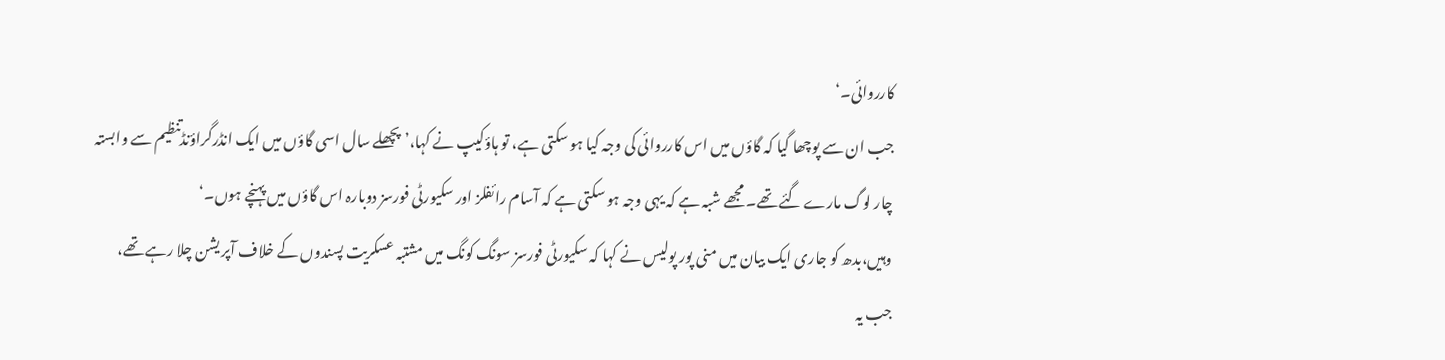کارروائی۔‘
جب ان سے پوچھا گیا کہ گاؤں میں اس کارروائی کی وجہ کیا ہو سکتی ہے، تو ہاؤکیپ نے کہا،’پچھلے سال اسی گاؤں میں ایک انڈرگراؤنڈتنظیم سے وابستہ چار لوگ مارے گئے تھے۔ مجھے شبہ ہے کہ یہی وجہ ہو سکتی ہے کہ آسام رائفلز اور سکیورٹی فورسز دوبارہ اس گاؤں میں پہنچے ہوں۔‘
وہیں،بدھ کو جاری ایک بیان میں منی پور پولیس نے کہا کہ سکیورٹی فورسز سونگ کونگ میں مشتبہ عسکریت پسندوں کے خلاف آپر یشن چلا رہے تھے، جب یہ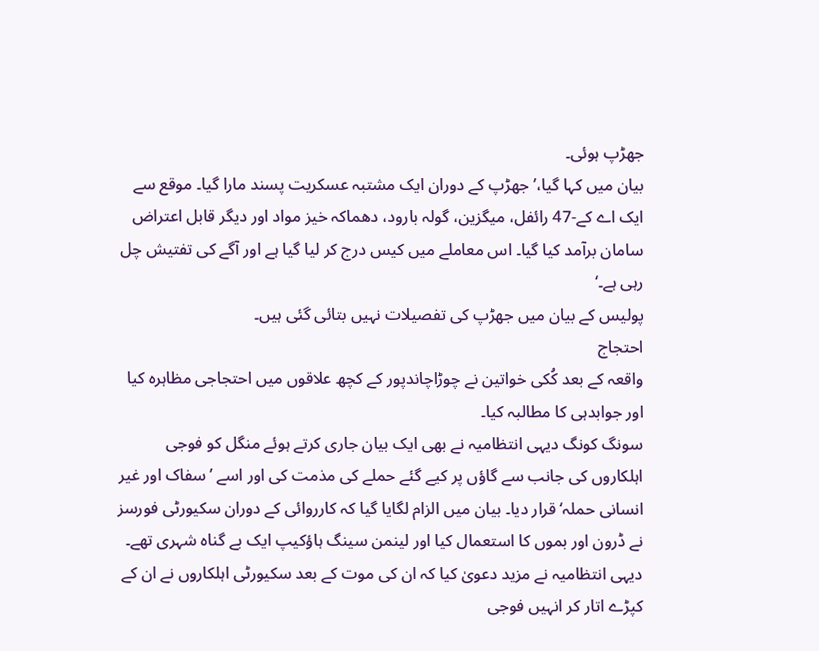جھڑپ ہوئی۔
بیان میں کہا گیا،’جھڑپ کے دوران ایک مشتبہ عسکریت پسند مارا گیا۔ موقع سے ایک اے کے-47 رائفل، میگزین، گولہ بارود، دھماکہ خیز مواد اور دیگر قابل اعتراض سامان برآمد کیا گیا۔ اس معاملے میں کیس درج کر لیا گیا ہے اور آگے کی تفتیش چل رہی ہے۔‘
پولیس کے بیان میں جھڑپ کی تفصیلات نہیں بتائی گئی ہیں۔
احتجاج
واقعہ کے بعد کُکی خواتین نے چوڑاچاندپور کے کچھ علاقوں میں احتجاجی مظاہرہ کیا اور جوابدہی کا مطالبہ کیا۔
سونگ کونگ دیہی انتظامیہ نے بھی ایک بیان جاری کرتے ہوئے منگل کو فوجی اہلکاروں کی جانب سے گاؤں پر کیے گئے حملے کی مذمت کی اور اسے ’سفاک اور غیر انسانی حملہ‘قرار دیا۔ بیان میں الزام لگایا گیا کہ کارروائی کے دوران سکیورٹی فورسز نے ڈرون اور بموں کا استعمال کیا اور لینمن سینگ ہاؤکیپ ایک بے گناہ شہری تھے۔
دیہی انتظامیہ نے مزید دعویٰ کیا کہ ان کی موت کے بعد سکیورٹی اہلکاروں نے ان کے کپڑے اتار کر انہیں فوجی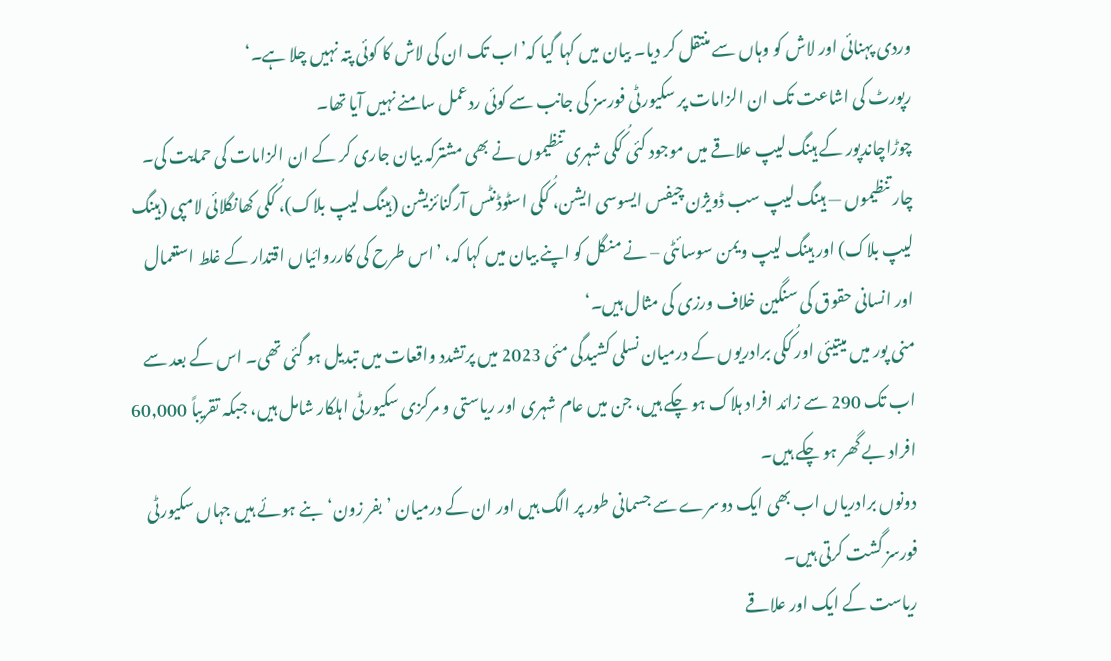وردی پہنائی اور لاش کو وہاں سے منتقل کر دیا۔ بیان میں کہا گیا کہ’اب تک ان کی لاش کا کوئی پتہ نہیں چلا ہے۔‘
رپورٹ کی اشاعت تک ان الزامات پر سکیورٹی فورسز کی جانب سے کوئی ردعمل سامنے نہیں آیا تھا۔
چوڑاچاندپور کے ہینگ لیپ علاقے میں موجود کئی کُکی شہری تنظیموں نے بھی مشترکہ بیان جاری کر کے ان الزامات کی حمایت کی۔
چار تنظیموں — ہینگ لیپ سب ڈویژن چیفس ایسوسی ایشن، کُکی اسٹوڈنٹس آرگنائزیشن (ہینگ لیپ بلاک)، کُکی کھانگلائی لامپی (ہینگ لیپ بلاک) اور ہینگ لیپ ویمن سوسائٹی – نے منگل کو اپنے بیان میں کہا کہ، ’اس طرح کی کارروائیاں اقتدار کے غلط استعمال اور انسانی حقوق کی سنگین خلاف ورزی کی مثال ہیں۔‘
منی پور میں میتیئی اور کُکی برادریوں کے درمیان نسلی کشیدگی مئی 2023 میں پرتشدد واقعات میں تبدیل ہو گئی تھی۔ اس کے بعد سے اب تک 290 سے زائد افراد ہلاک ہو چکے ہیں، جن میں عام شہری اور ریاستی و مرکزی سکیورٹی اہلکار شامل ہیں، جبکہ تقریباً 60,000 افراد بے گھر ہو چکے ہیں۔
دونوں برادریاں اب بھی ایک دوسرے سے جسمانی طور پر الگ ہیں اور ان کے درمیان ’بفر زون‘بنے ہوئے ہیں جہاں سکیورٹی فورسز گشت کرتی ہیں۔
ریاست کے ایک اور علاقے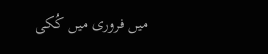میں فروری میں کُکی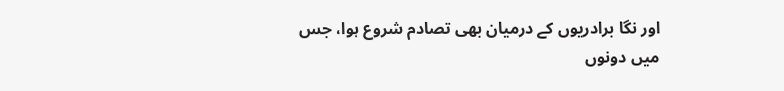اور نگا برادریوں کے درمیان بھی تصادم شروع ہوا، جس میں دونوں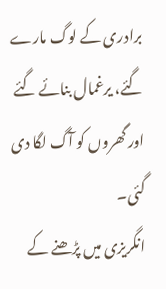برادری کے لوگ مارے گئے، یرغمال بنائے گئے اور گھروں کو آگ لگا دی گئی۔
انگریزی میں پڑھنے کے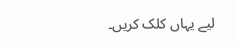لیے یہاں کلک کریں۔